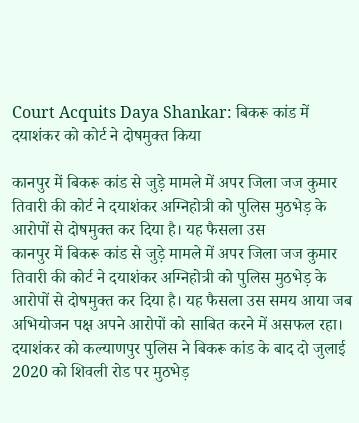Court Acquits Daya Shankar: बिकरू कांड में दयाशंकर को कोर्ट ने दोषमुक्त किया

कानपुर में बिकरू कांड से जुड़े मामले में अपर जिला जज कुमार तिवारी की कोर्ट ने दयाशंकर अग्निहोत्री को पुलिस मुठभेड़ के आरोपों से दोषमुक्त कर दिया है। यह फैसला उस
कानपुर में बिकरू कांड से जुड़े मामले में अपर जिला जज कुमार तिवारी की कोर्ट ने दयाशंकर अग्निहोत्री को पुलिस मुठभेड़ के आरोपों से दोषमुक्त कर दिया है। यह फैसला उस समय आया जब अभियोजन पक्ष अपने आरोपों को साबित करने में असफल रहा। दयाशंकर को कल्याणपुर पुलिस ने बिकरू कांड के बाद दो जुलाई 2020 को शिवली रोड पर मुठभेड़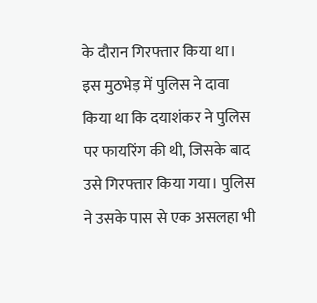के दौरान गिरफ्तार किया था। इस मुठभेड़ में पुलिस ने दावा किया था कि दयाशंकर ने पुलिस पर फायरिंग की थी, जिसके बाद उसे गिरफ्तार किया गया। पुलिस ने उसके पास से एक असलहा भी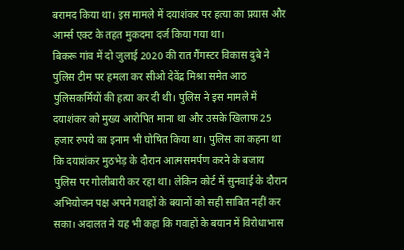बरामद किया था। इस मामले में दयाशंकर पर हत्या का प्रयास और आर्म्स एक्ट के तहत मुकदमा दर्ज किया गया था।
बिकरू गांव में दो जुलाई 2020 की रात गैंगस्टर विकास दुबे ने पुलिस टीम पर हमला कर सीओ देवेंद्र मिश्रा समेत आठ पुलिसकर्मियों की हत्या कर दी थी। पुलिस ने इस मामले में दयाशंकर को मुख्य आरोपित माना था और उसके खिलाफ 25 हजार रुपये का इनाम भी घोषित किया था। पुलिस का कहना था कि दयाशंकर मुठभेड़ के दौरान आत्मसमर्पण करने के बजाय पुलिस पर गोलीबारी कर रहा था। लेकिन कोर्ट में सुनवाई के दौरान अभियोजन पक्ष अपने गवाहों के बयानों को सही साबित नहीं कर सका। अदालत ने यह भी कहा कि गवाहों के बयान में विरोधाभास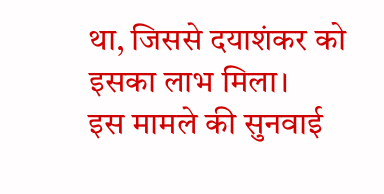था, जिससे दयाशंकर को इसका लाभ मिला।
इस मामले की सुनवाई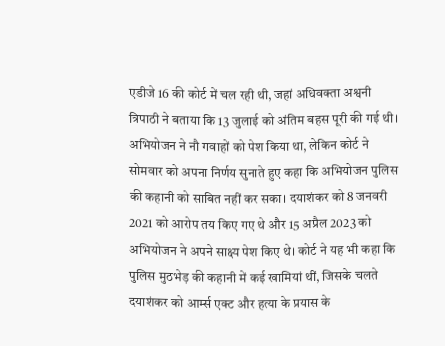एडीजे 16 की कोर्ट में चल रही थी, जहां अधिवक्ता अश्वनी त्रिपाठी ने बताया कि 13 जुलाई को अंतिम बहस पूरी की गई थी। अभियोजन ने नौ गवाहों को पेश किया था, लेकिन कोर्ट ने सोमवार को अपना निर्णय सुनाते हुए कहा कि अभियोजन पुलिस की कहानी को साबित नहीं कर सका। दयाशंकर को 8 जनवरी 2021 को आरोप तय किए गए थे और 15 अप्रैल 2023 को अभियोजन ने अपने साक्ष्य पेश किए थे। कोर्ट ने यह भी कहा कि पुलिस मुठभेड़ की कहानी में कई खामियां थीं, जिसके चलते दयाशंकर को आर्म्स एक्ट और हत्या के प्रयास के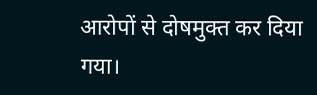आरोपों से दोषमुक्त कर दिया गया।